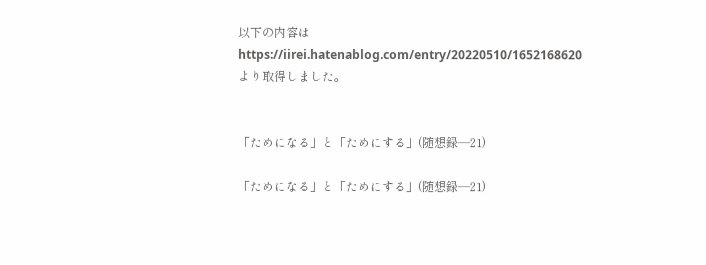以下の内容はhttps://iirei.hatenablog.com/entry/20220510/1652168620より取得しました。


「ためになる」と「ためにする」(随想録―21)

「ためになる」と「ためにする」(随想録―21)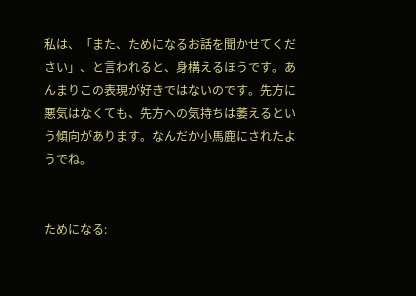私は、「また、ためになるお話を聞かせてください」、と言われると、身構えるほうです。あんまりこの表現が好きではないのです。先方に悪気はなくても、先方への気持ちは萎えるという傾向があります。なんだか小馬鹿にされたようでね。


ためになる: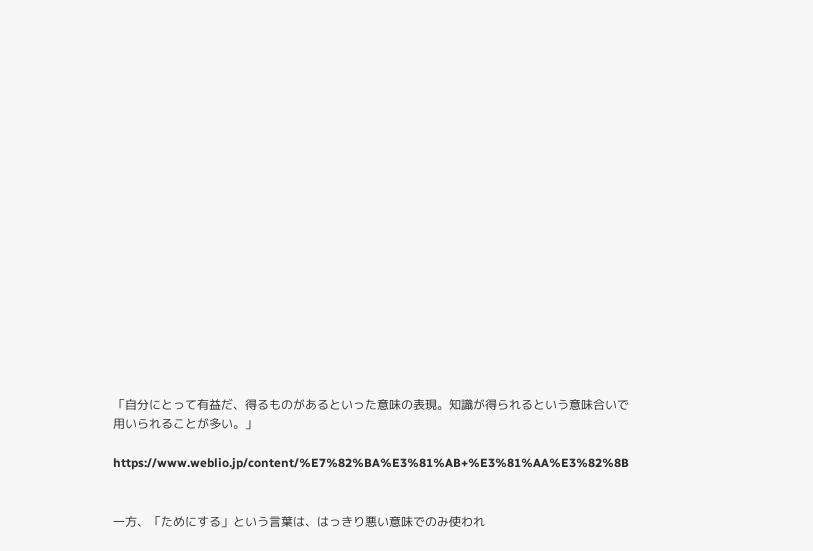「自分にとって有益だ、得るものがあるといった意味の表現。知識が得られるという意味合いで用いられることが多い。」

https://www.weblio.jp/content/%E7%82%BA%E3%81%AB+%E3%81%AA%E3%82%8B


一方、「ためにする」という言葉は、はっきり悪い意味でのみ使われ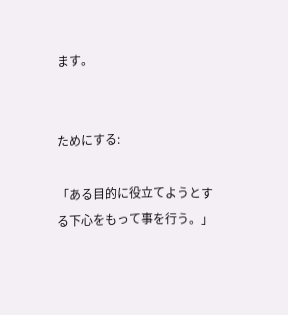ます。


ためにする:

「ある目的に役立てようとする下心をもって事を行う。」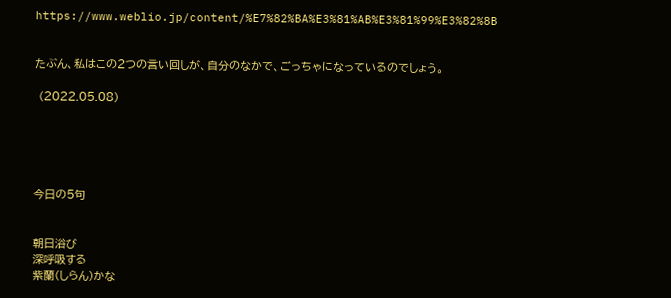https://www.weblio.jp/content/%E7%82%BA%E3%81%AB%E3%81%99%E3%82%8B


たぶん、私はこの2つの言い回しが、自分のなかで、ごっちゃになっているのでしょう。

 (2022.05.08)





今日の5句


朝日浴び
深呼吸する
紫蘭(しらん)かな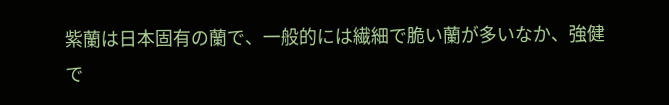紫蘭は日本固有の蘭で、一般的には繊細で脆い蘭が多いなか、強健で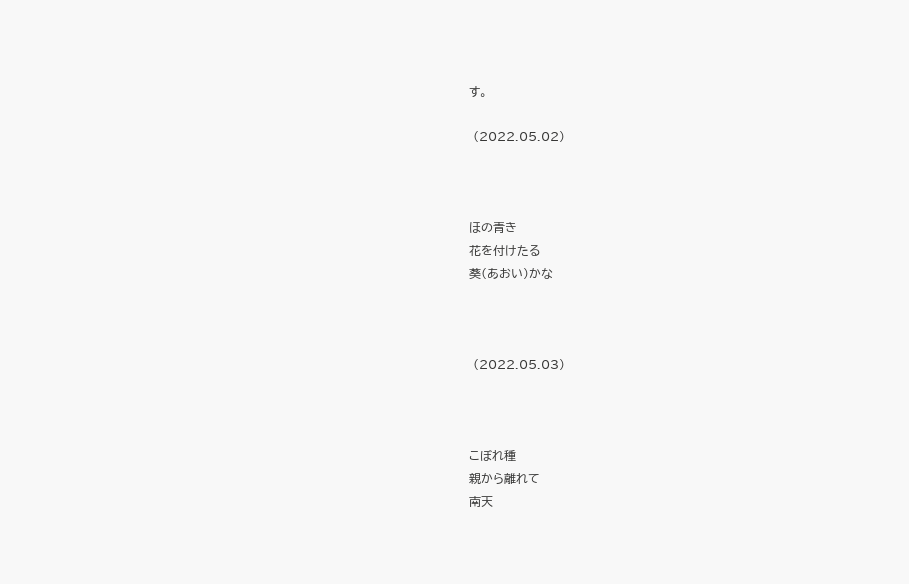す。

 (2022.05.02)



ほの青き
花を付けたる
葵(あおい)かな



 (2022.05.03)



こぼれ種
親から離れて
南天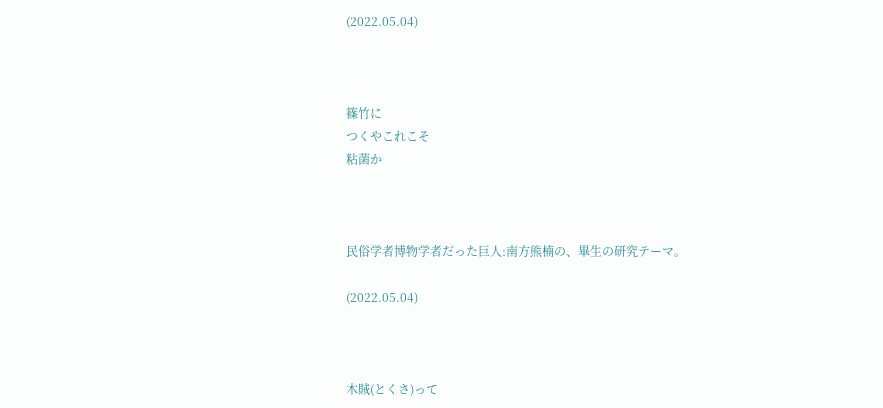(2022.05.04)



篠竹に
つくやこれこそ
粘菌か



民俗学者博物学者だった巨人:南方熊楠の、畢生の研究テーマ。

(2022.05.04)



木賊(とくさ)って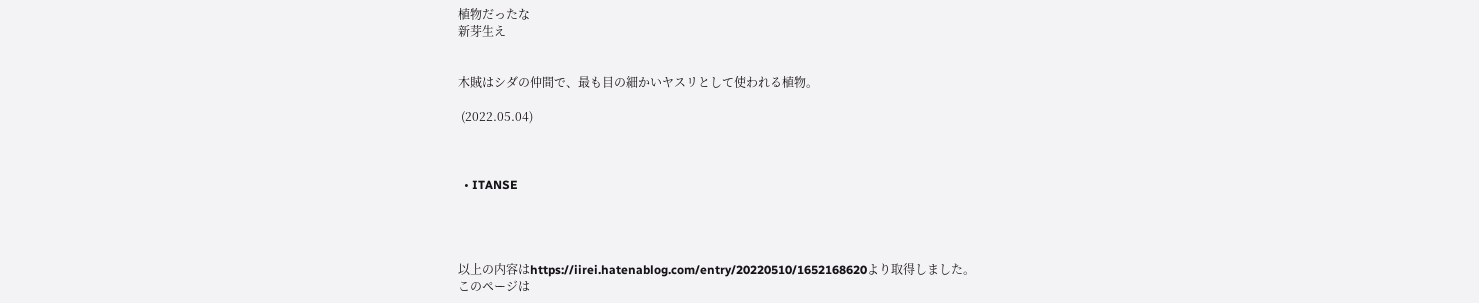植物だったな
新芽生え


木賊はシダの仲間で、最も目の細かいヤスリとして使われる植物。

 (2022.05.04)



  • ITANSE




以上の内容はhttps://iirei.hatenablog.com/entry/20220510/1652168620より取得しました。
このページは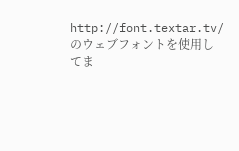http://font.textar.tv/のウェブフォントを使用してま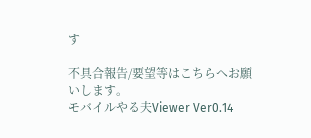す

不具合報告/要望等はこちらへお願いします。
モバイルやる夫Viewer Ver0.14